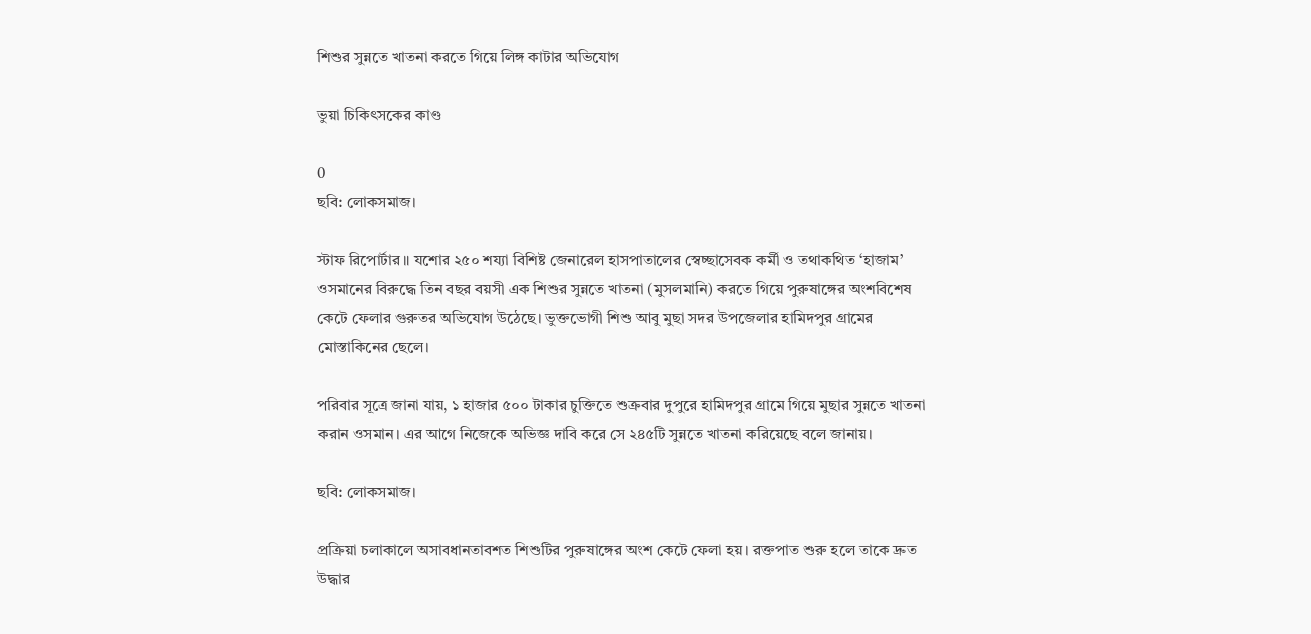শিশুর সুন্নতে খাতনা করতে গিয়ে লিঙ্গ কাটার অভিযোগ

ভুয়া চিকিৎসকের কাণ্ড

0
ছবি: লোকসমাজ।

স্টাফ রিপোর্টার ॥ যশোর ২৫০ শয্যা বিশিষ্ট জেনারেল হাসপাতালের স্বেচ্ছাসেবক কর্মী ও তথাকথিত ‘হাজাম’ ওসমানের বিরুদ্ধে তিন বছর বয়সী এক শিশুর সুন্নতে খাতনা (মুসলমানি) করতে গিয়ে পুরুষাঙ্গের অংশবিশেষ কেটে ফেলার গুরুতর অভিযোগ উঠেছে। ভুক্তভোগী শিশু আবু মুছা সদর উপজেলার হামিদপুর গ্রামের মোস্তাকিনের ছেলে।

পরিবার সূত্রে জানা যায়, ১ হাজার ৫০০ টাকার চুক্তিতে শুক্রবার দুপুরে হামিদপুর গ্রামে গিয়ে মুছার সুন্নতে খাতনা করান ওসমান। এর আগে নিজেকে অভিজ্ঞ দাবি করে সে ২৪৫টি সুন্নতে খাতনা করিয়েছে বলে জানায়।

ছবি: লোকসমাজ।

প্রক্রিয়া চলাকালে অসাবধানতাবশত শিশুটির পুরুষাঙ্গের অংশ কেটে ফেলা হয়। রক্তপাত শুরু হলে তাকে দ্রুত উদ্ধার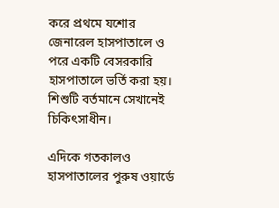করে প্রথমে যশোর জেনারেল হাসপাতালে ও পরে একটি বেসরকারি হাসপাতালে ভর্তি করা হয়। শিশুটি বর্তমানে সেখানেই চিকিৎসাধীন।

এদিকে গতকালও হাসপাতালের পুরুষ ওয়ার্ডে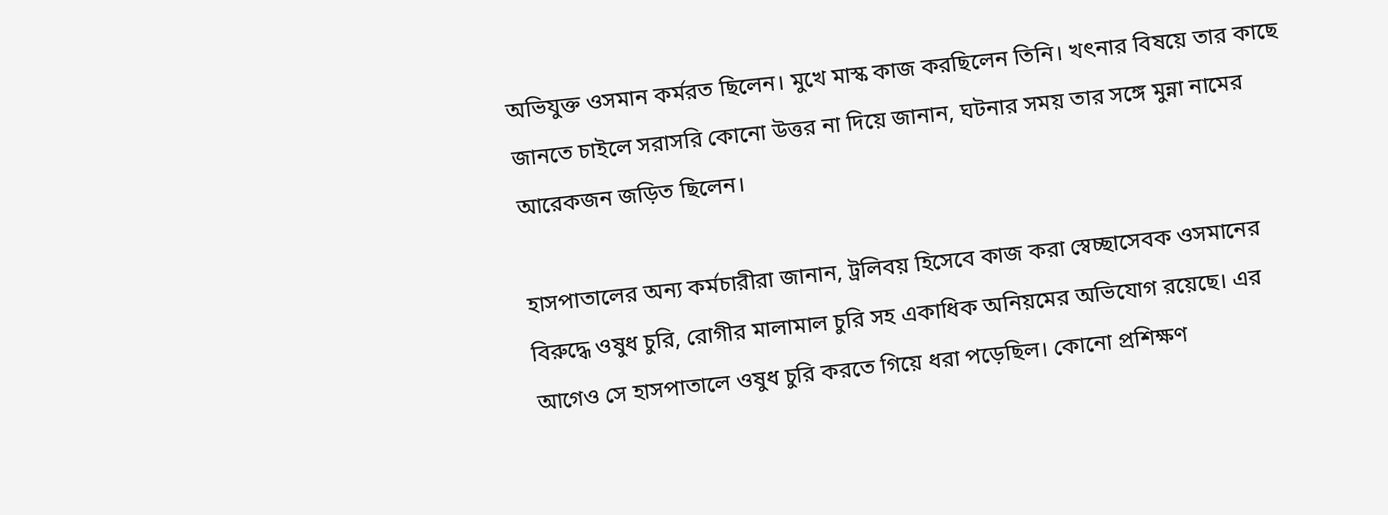অভিযুক্ত ওসমান কর্মরত ছিলেন। মুখে মাস্ক কাজ করছিলেন তিনি। খৎনার বিষয়ে তার কাছে জানতে চাইলে সরাসরি কোনো উত্তর না দিয়ে জানান, ঘটনার সময় তার সঙ্গে মুন্না নামের আরেকজন জড়িত ছিলেন।

হাসপাতালের অন্য কর্মচারীরা জানান, ট্রলিবয় হিসেবে কাজ করা স্বেচ্ছাসেবক ওসমানের বিরুদ্ধে ওষুধ চুরি, রোগীর মালামাল চুরি সহ একাধিক অনিয়মের অভিযোগ রয়েছে। এর আগেও সে হাসপাতালে ওষুধ চুরি করতে গিয়ে ধরা পড়েছিল। কোনো প্রশিক্ষণ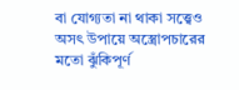বা যোগ্যতা না থাকা সত্ত্বেও অসৎ উপায়ে অস্ত্রোপচারের মতো ঝুঁকিপূর্ণ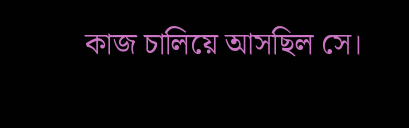কাজ চালিয়ে আসছিল সে।